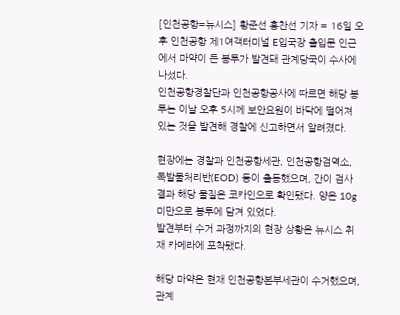[인천공항=뉴시스] 황준선 홍찬선 기자 = 16일 오후 인천공항 제1여객터미널 E입국장 출입문 인근에서 마약이 든 봉투가 발견돼 관계당국이 수사에 나섰다.
인천공항경찰단과 인천공항공사에 따르면 해당 봉투는 이날 오후 5시께 보안요원이 바닥에 떨어져 있는 것을 발견해 경찰에 신고하면서 알려졌다.

현장에는 경찰과 인천공항세관, 인천공항검역소, 폭발물처리반(EOD) 등이 출동했으며, 간이 검사 결과 해당 물질은 코카인으로 확인됐다. 양은 10g 미만으로 봉투에 담겨 있었다.
발견부터 수거 과정까지의 현장 상황은 뉴시스 취재 카메라에 포착됐다.

해당 마약은 현재 인천공항본부세관이 수거했으며, 관계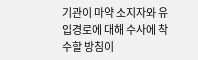기관이 마약 소지자와 유입경로에 대해 수사에 착수할 방침이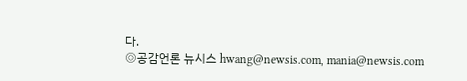다.
◎공감언론 뉴시스 hwang@newsis.com, mania@newsis.com